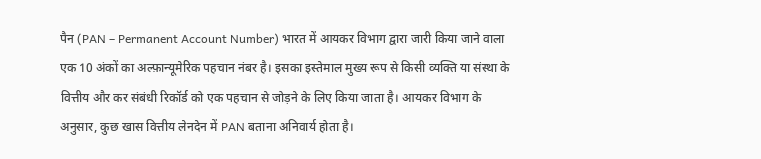पैन (PAN – Permanent Account Number) भारत में आयकर विभाग द्वारा जारी किया जाने वाला एक 10 अंकों का अल्फ़ान्यूमेरिक पहचान नंबर है। इसका इस्तेमाल मुख्य रूप से किसी व्यक्ति या संस्था के वित्तीय और कर संबंधी रिकॉर्ड को एक पहचान से जोड़ने के लिए किया जाता है। आयकर विभाग के अनुसार, कुछ खास वित्तीय लेनदेन में PAN बताना अनिवार्य होता है।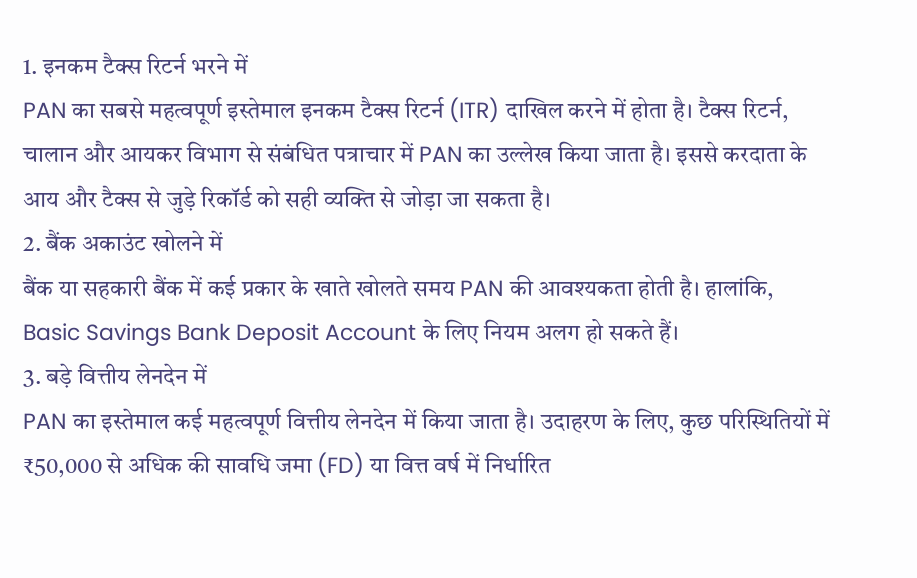1. इनकम टैक्स रिटर्न भरने में
PAN का सबसे महत्वपूर्ण इस्तेमाल इनकम टैक्स रिटर्न (ITR) दाखिल करने में होता है। टैक्स रिटर्न, चालान और आयकर विभाग से संबंधित पत्राचार में PAN का उल्लेख किया जाता है। इससे करदाता के आय और टैक्स से जुड़े रिकॉर्ड को सही व्यक्ति से जोड़ा जा सकता है।
2. बैंक अकाउंट खोलने में
बैंक या सहकारी बैंक में कई प्रकार के खाते खोलते समय PAN की आवश्यकता होती है। हालांकि, Basic Savings Bank Deposit Account के लिए नियम अलग हो सकते हैं।
3. बड़े वित्तीय लेनदेन में
PAN का इस्तेमाल कई महत्वपूर्ण वित्तीय लेनदेन में किया जाता है। उदाहरण के लिए, कुछ परिस्थितियों में ₹50,000 से अधिक की सावधि जमा (FD) या वित्त वर्ष में निर्धारित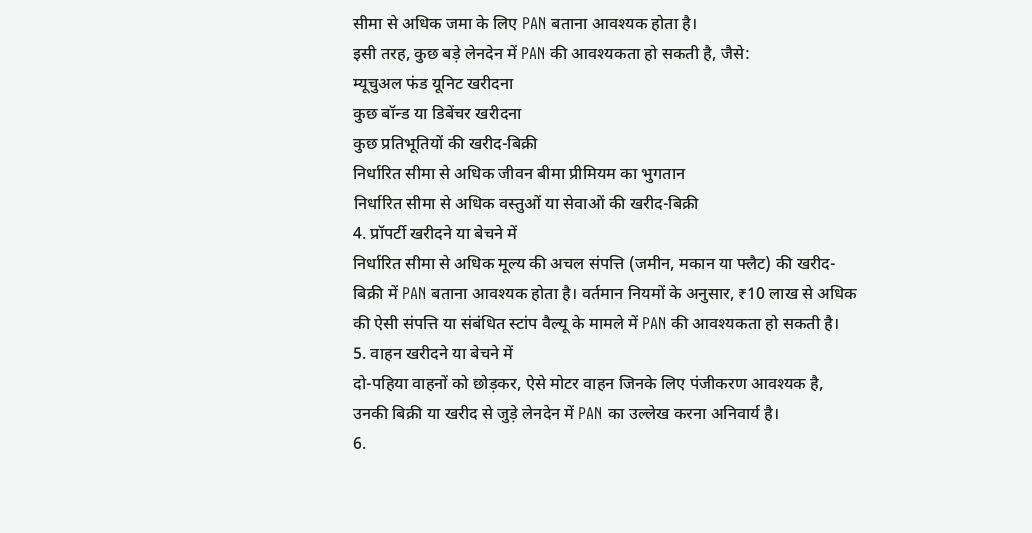सीमा से अधिक जमा के लिए PAN बताना आवश्यक होता है।
इसी तरह, कुछ बड़े लेनदेन में PAN की आवश्यकता हो सकती है, जैसे:
म्यूचुअल फंड यूनिट खरीदना
कुछ बॉन्ड या डिबेंचर खरीदना
कुछ प्रतिभूतियों की खरीद-बिक्री
निर्धारित सीमा से अधिक जीवन बीमा प्रीमियम का भुगतान
निर्धारित सीमा से अधिक वस्तुओं या सेवाओं की खरीद-बिक्री
4. प्रॉपर्टी खरीदने या बेचने में
निर्धारित सीमा से अधिक मूल्य की अचल संपत्ति (जमीन, मकान या फ्लैट) की खरीद-बिक्री में PAN बताना आवश्यक होता है। वर्तमान नियमों के अनुसार, ₹10 लाख से अधिक की ऐसी संपत्ति या संबंधित स्टांप वैल्यू के मामले में PAN की आवश्यकता हो सकती है।
5. वाहन खरीदने या बेचने में
दो-पहिया वाहनों को छोड़कर, ऐसे मोटर वाहन जिनके लिए पंजीकरण आवश्यक है, उनकी बिक्री या खरीद से जुड़े लेनदेन में PAN का उल्लेख करना अनिवार्य है।
6.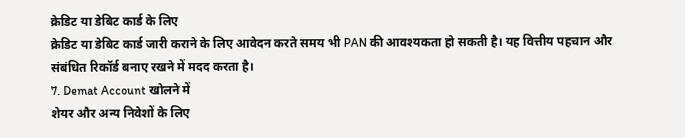क्रेडिट या डेबिट कार्ड के लिए
क्रेडिट या डेबिट कार्ड जारी कराने के लिए आवेदन करते समय भी PAN की आवश्यकता हो सकती है। यह वित्तीय पहचान और संबंधित रिकॉर्ड बनाए रखने में मदद करता है।
7. Demat Account खोलने में
शेयर और अन्य निवेशों के लिए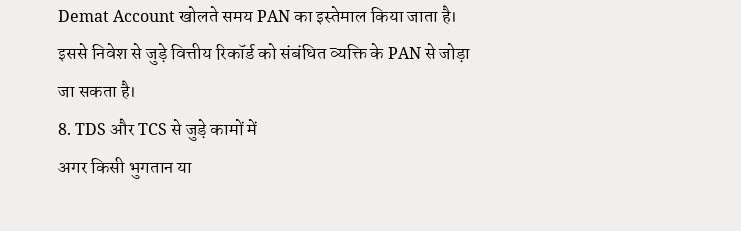Demat Account खोलते समय PAN का इस्तेमाल किया जाता है। इससे निवेश से जुड़े वित्तीय रिकॉर्ड को संबंधित व्यक्ति के PAN से जोड़ा जा सकता है।
8. TDS और TCS से जुड़े कामों में
अगर किसी भुगतान या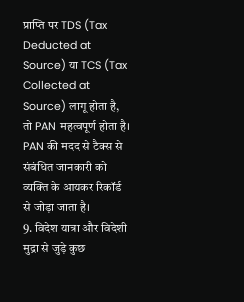प्राप्ति पर TDS (Tax Deducted at Source) या TCS (Tax Collected at Source) लागू होता है, तो PAN महत्वपूर्ण होता है। PAN की मदद से टैक्स से संबंधित जानकारी को व्यक्ति के आयकर रिकॉर्ड से जोड़ा जाता है।
9. विदेश यात्रा और विदेशी मुद्रा से जुड़े कुछ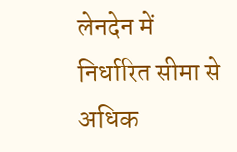लेनदेन में
निर्धारित सीमा से अधिक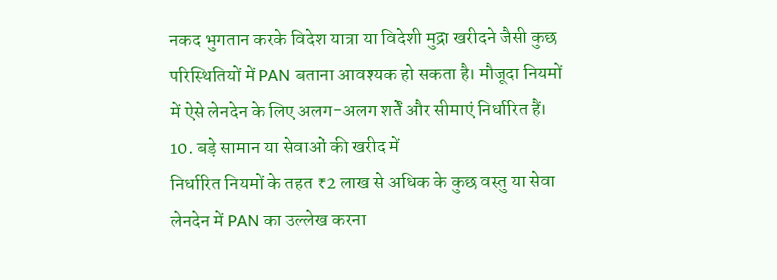नकद भुगतान करके विदेश यात्रा या विदेशी मुद्रा खरीदने जैसी कुछ परिस्थितियों में PAN बताना आवश्यक हो सकता है। मौजूदा नियमों में ऐसे लेनदेन के लिए अलग-अलग शर्तें और सीमाएं निर्धारित हैं।
10. बड़े सामान या सेवाओं की खरीद में
निर्धारित नियमों के तहत ₹2 लाख से अधिक के कुछ वस्तु या सेवा लेनदेन में PAN का उल्लेख करना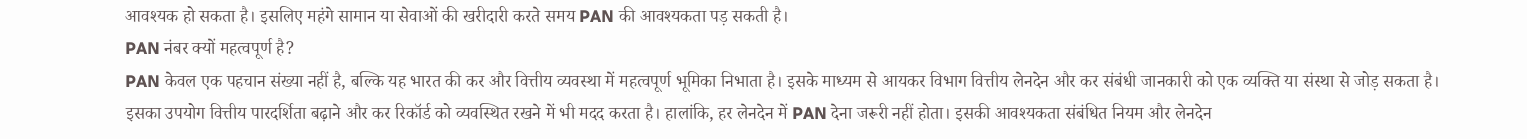आवश्यक हो सकता है। इसलिए महंगे सामान या सेवाओं की खरीदारी करते समय PAN की आवश्यकता पड़ सकती है।
PAN नंबर क्यों महत्वपूर्ण है?
PAN केवल एक पहचान संख्या नहीं है, बल्कि यह भारत की कर और वित्तीय व्यवस्था में महत्वपूर्ण भूमिका निभाता है। इसके माध्यम से आयकर विभाग वित्तीय लेनदेन और कर संबंधी जानकारी को एक व्यक्ति या संस्था से जोड़ सकता है।
इसका उपयोग वित्तीय पारदर्शिता बढ़ाने और कर रिकॉर्ड को व्यवस्थित रखने में भी मदद करता है। हालांकि, हर लेनदेन में PAN देना जरूरी नहीं होता। इसकी आवश्यकता संबंधित नियम और लेनदेन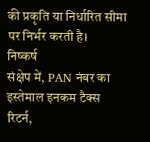की प्रकृति या निर्धारित सीमा पर निर्भर करती है।
निष्कर्ष
संक्षेप में, PAN नंबर का इस्तेमाल इनकम टैक्स रिटर्न,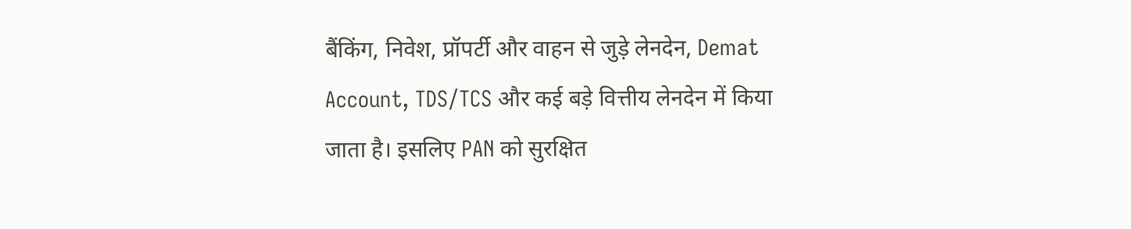बैंकिंग, निवेश, प्रॉपर्टी और वाहन से जुड़े लेनदेन, Demat Account, TDS/TCS और कई बड़े वित्तीय लेनदेन में किया जाता है। इसलिए PAN को सुरक्षित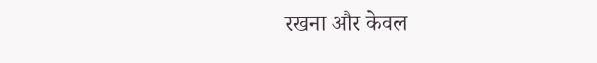रखना और केवल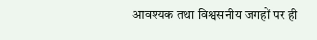आवश्यक तथा विश्वसनीय जगहों पर ही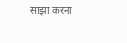साझा करना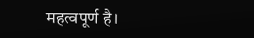महत्वपूर्ण है।